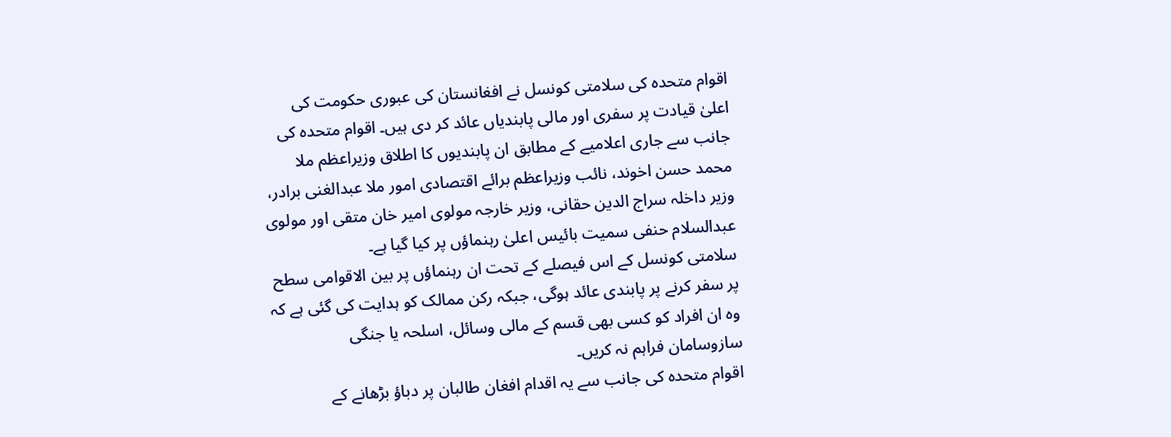اقوام متحدہ کی سلامتی کونسل نے افغانستان کی عبوری حکومت کی اعلیٰ قیادت پر سفری اور مالی پابندیاں عائد کر دی ہیں۔ اقوام متحدہ کی جانب سے جاری اعلامیے کے مطابق ان پابندیوں کا اطلاق وزیراعظم ملا محمد حسن اخوند، نائب وزیراعظم برائے اقتصادی امور ملا عبدالغنی برادر، وزیر داخلہ سراج الدین حقانی، وزیر خارجہ مولوی امیر خان متقی اور مولوی عبدالسلام حنفی سمیت بائیس اعلیٰ رہنماؤں پر کیا گیا ہے۔
سلامتی کونسل کے اس فیصلے کے تحت ان رہنماؤں پر بین الاقوامی سطح پر سفر کرنے پر پابندی عائد ہوگی، جبکہ رکن ممالک کو ہدایت کی گئی ہے کہ وہ ان افراد کو کسی بھی قسم کے مالی وسائل، اسلحہ یا جنگی سازوسامان فراہم نہ کریں۔
اقوام متحدہ کی جانب سے یہ اقدام افغان طالبان پر دباؤ بڑھانے کے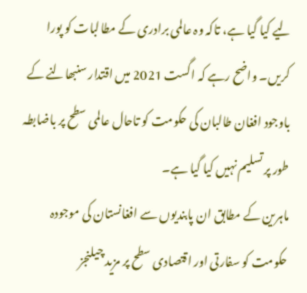لیے کیا گیا ہے، تاکہ وہ عالمی برادری کے مطالبات کو پورا کریں۔ واضح رہے کہ اگست 2021 میں اقتدار سنبھالنے کے باوجود افغان طالبان کی حکومت کو تاحال عالمی سطح پر باضابطہ طور پر تسلیم نہیں کیا گیا ہے۔
ماہرین کے مطابق ان پابندیوں سے افغانستان کی موجودہ حکومت کو سفارتی اور اقتصادی سطح پر مزید چیلنجز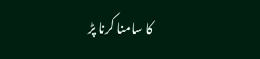کا سامنا کرنا پڑ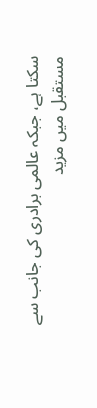سکتا ہے، جبکہ عالمی برادری کی جانب سے مستقبل میں مزید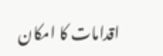اقدامات کا امکان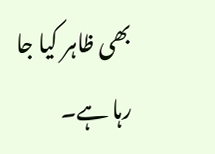بھی ظاہر کیا جا رہا ہے۔